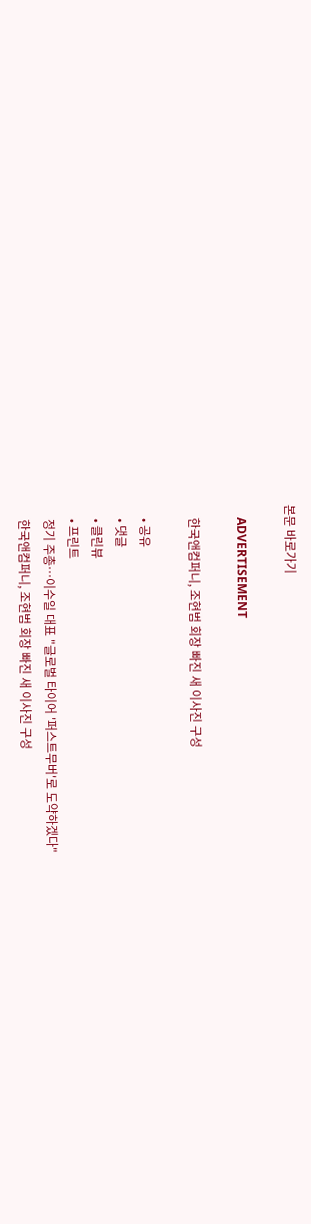본문 바로가기

    ADVERTISEMENT

    한국앤컴퍼니, 조현범 회장 빠진 새 이사진 구성

    • 공유
    • 댓글
    • 클린뷰
    • 프린트
    정기 주총…이수일 대표 "글로벌 타이어 '퍼스트무버'로 도약하겠다"
    한국앤컴퍼니, 조현범 회장 빠진 새 이사진 구성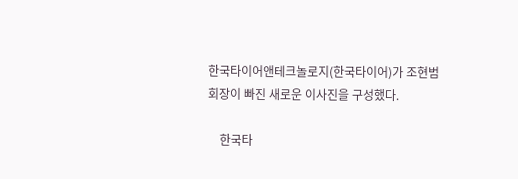한국타이어앤테크놀로지(한국타이어)가 조현범 회장이 빠진 새로운 이사진을 구성했다.

    한국타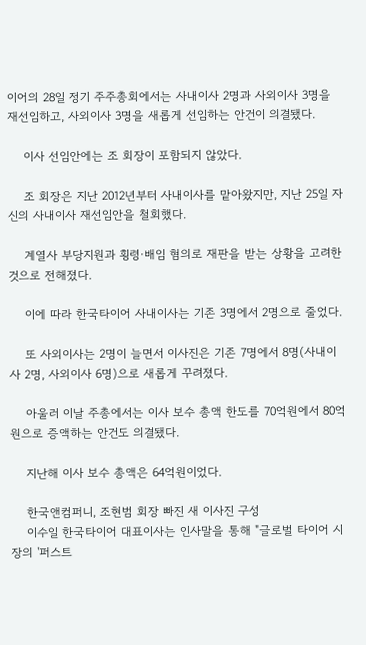이어의 28일 정기 주주총회에서는 사내이사 2명과 사외이사 3명을 재선임하고, 사외이사 3명을 새롭게 선임하는 안건이 의결됐다.

    이사 선임안에는 조 회장이 포함되지 않았다.

    조 회장은 지난 2012년부터 사내이사를 맡아왔지만, 지난 25일 자신의 사내이사 재선임안을 철회했다.

    계열사 부당지원과 횡령·배임 혐의로 재판을 받는 상황을 고려한 것으로 전해졌다.

    이에 따라 한국타이어 사내이사는 기존 3명에서 2명으로 줄었다.

    또 사외이사는 2명이 늘면서 이사진은 기존 7명에서 8명(사내이사 2명, 사외이사 6명)으로 새롭게 꾸려졌다.

    아울러 이날 주총에서는 이사 보수 총액 한도를 70억원에서 80억원으로 증액하는 안건도 의결됐다.

    지난해 이사 보수 총액은 64억원이었다.

    한국앤컴퍼니, 조현범 회장 빠진 새 이사진 구성
    이수일 한국타이어 대표이사는 인사말을 통해 "글로벌 타이어 시장의 '퍼스트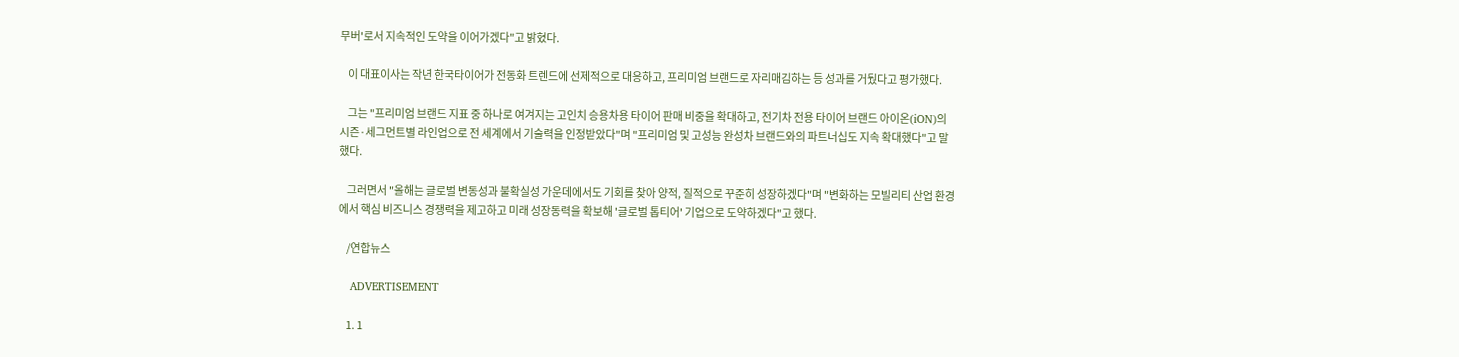무버'로서 지속적인 도약을 이어가겠다"고 밝혔다.

    이 대표이사는 작년 한국타이어가 전동화 트렌드에 선제적으로 대응하고, 프리미엄 브랜드로 자리매김하는 등 성과를 거뒀다고 평가했다.

    그는 "프리미엄 브랜드 지표 중 하나로 여겨지는 고인치 승용차용 타이어 판매 비중을 확대하고, 전기차 전용 타이어 브랜드 아이온(iON)의 시즌·세그먼트별 라인업으로 전 세계에서 기술력을 인정받았다"며 "프리미엄 및 고성능 완성차 브랜드와의 파트너십도 지속 확대했다"고 말했다.

    그러면서 "올해는 글로벌 변동성과 불확실성 가운데에서도 기회를 찾아 양적, 질적으로 꾸준히 성장하겠다"며 "변화하는 모빌리티 산업 환경에서 핵심 비즈니스 경쟁력을 제고하고 미래 성장동력을 확보해 '글로벌 톱티어' 기업으로 도약하겠다"고 했다.

    /연합뉴스

    ADVERTISEMENT

    1. 1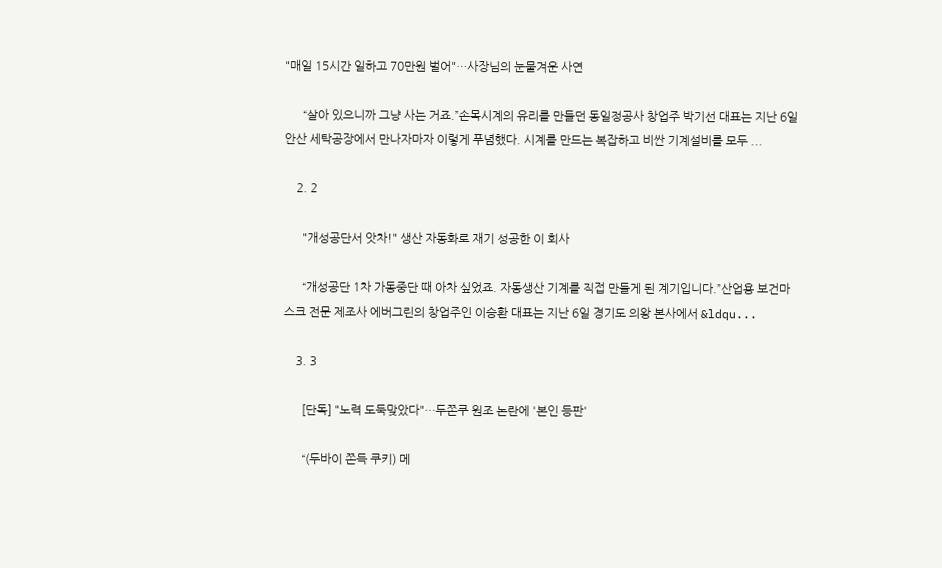"매일 15시간 일하고 70만원 벌어"…사장님의 눈물겨운 사연

      “살아 있으니까 그냥 사는 거죠.”손목시계의 유리를 만들던 동일정공사 창업주 박기선 대표는 지난 6일 안산 세탁공장에서 만나자마자 이렇게 푸념했다. 시계를 만드는 복잡하고 비싼 기계설비를 모두 ...

    2. 2

      "개성공단서 앗차!" 생산 자동화로 재기 성공한 이 회사

      “개성공단 1차 가동중단 때 아차 싶었죠. 자동생산 기계를 직접 만들게 된 계기입니다.”산업용 보건마스크 전문 제조사 에버그린의 창업주인 이승환 대표는 지난 6일 경기도 의왕 본사에서 &ldqu...

    3. 3

      [단독] "노력 도둑맞았다"…두쫀쿠 원조 논란에 '본인 등판'

      “(두바이 쫀득 쿠키) 메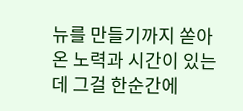뉴를 만들기까지 쏟아온 노력과 시간이 있는데 그걸 한순간에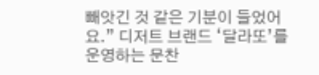빼앗긴 것 같은 기분이 들었어요.” 디저트 브랜드 ‘달라또’를 운영하는 문찬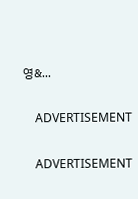영&...

    ADVERTISEMENT

    ADVERTISEMENT